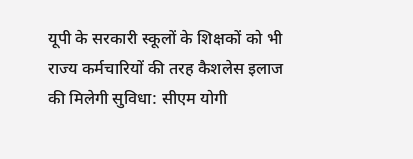यूपी के सरकारी स्कूलों के शिक्षकों को भी राज्य कर्मचारियों की तरह कैशलेस इलाज की मिलेगी सुविधा: सीएम योगी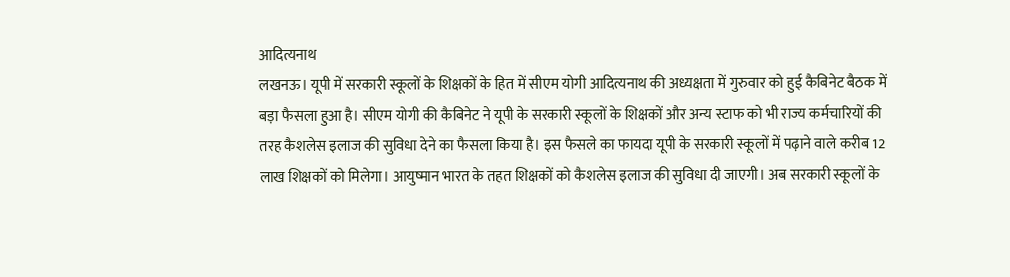आदित्यनाथ
लखनऊ। यूपी में सरकारी स्कूलों के शिक्षकों के हित में सीएम योगी आदित्यनाथ की अध्यक्षता में गुरुवार को हुई कैबिनेट बैठक में बड़ा फैसला हुआ है। सीएम योगी की कैबिनेट ने यूपी के सरकारी स्कूलों के शिक्षकों और अन्य स्टाफ को भी राज्य कर्मचारियों की तरह कैशलेस इलाज की सुविधा देने का फैसला किया है। इस फैसले का फायदा यूपी के सरकारी स्कूलों में पढ़ाने वाले करीब 12 लाख शिक्षकों को मिलेगा। आयुष्मान भारत के तहत शिक्षकों को कैशलेस इलाज की सुविधा दी जाएगी। अब सरकारी स्कूलों के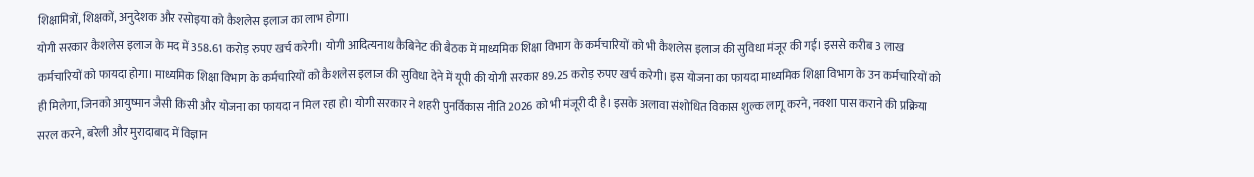शिक्षामित्रों, शिक्षकों, अनुदेशक और रसोइया को कैशलेस इलाज का लाभ होगा।
योगी सरकार कैशलेस इलाज के मद में 358.61 करोड़ रुपए खर्च करेगी। योगी आदित्यनाथ कैबिनेट की बैठक में माध्यमिक शिक्षा विभाग के कर्मचारियों को भी कैशलेस इलाज की सुविधा मंजूर की गई। इससे करीब 3 लाख कर्मचारियों को फायदा होगा। माध्यमिक शिक्षा विभाग के कर्मचारियों को कैशलेस इलाज की सुविधा देने में यूपी की योगी सरकार 89.25 करोड़ रुपए खर्च करेगी। इस योजना का फायदा माध्यमिक शिक्षा विभाग के उन कर्मचारियों को ही मिलेगा, जिनको आयुष्मान जैसी किसी और योजना का फायदा न मिल रहा हो। योगी सरकार ने शहरी पुनर्विकास नीति 2026 को भी मंजूरी दी है। इसके अलावा संशोधित विकास शुल्क लागू करने, नक्शा पास कराने की प्रक्रिया सरल करने, बरेली और मुरादाबाद में विज्ञान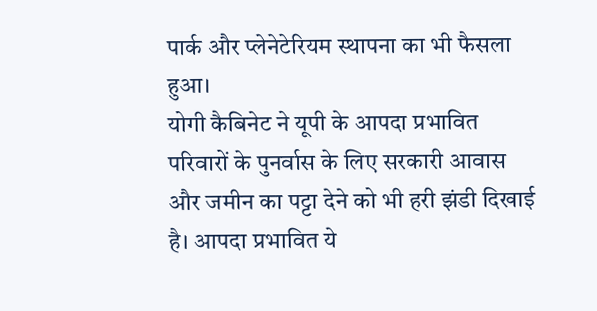पार्क और प्लेनेटेरियम स्थापना का भी फैसला हुआ।
योगी कैबिनेट ने यूपी के आपदा प्रभावित परिवारों के पुनर्वास के लिए सरकारी आवास और जमीन का पट्टा देने को भी हरी झंडी दिखाई है। आपदा प्रभावित ये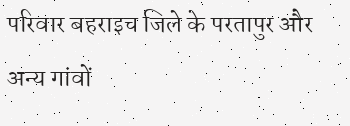परिवार बहराइच जिले के परतापुर और अन्य गांवों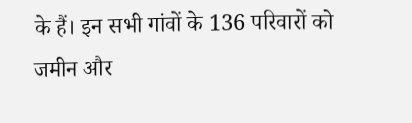के हैं। इन सभी गांवों के 136 परिवारों को जमीन और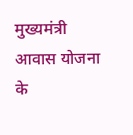मुख्यमंत्री आवास योजना के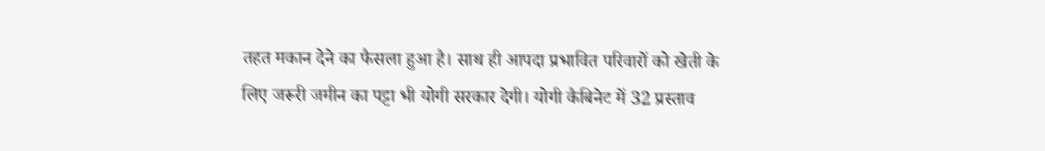तहत मकान देने का फैसला हुआ है। साथ ही आपदा प्रभावित परिवारों को खेती के लिए जरूरी जमीन का पट्टा भी योगी सरकार देगी। योगी कैबिनेट में 32 प्रस्ताव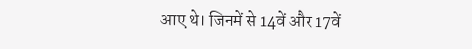आए थे। जिनमें से 14वें और 17वें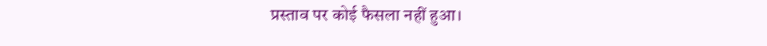प्रस्ताव पर कोई फैसला नहीं हुआ।